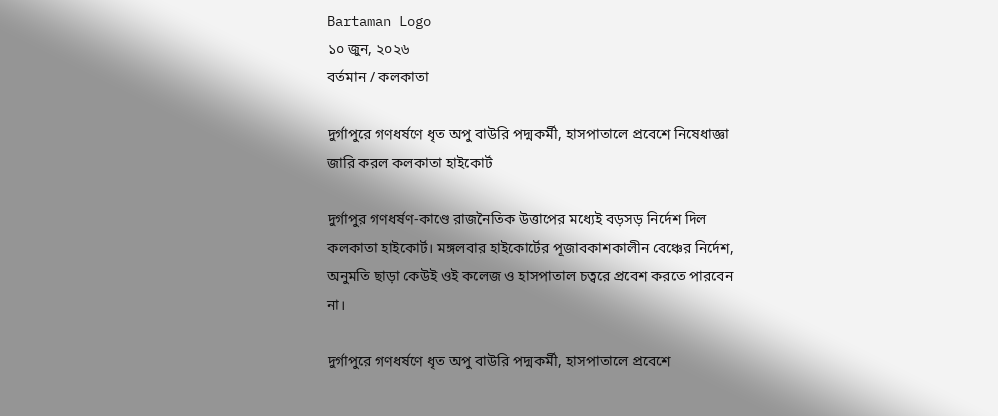Bartaman Logo
১০ জুন, ২০২৬
বর্তমান / কলকাতা

দুর্গাপুরে গণধর্ষণে ধৃত অপু বাউরি পদ্মকর্মী, হাসপাতালে প্রবেশে নিষেধাজ্ঞা জারি করল কলকাতা হাইকোর্ট

দুর্গাপুর গণধর্ষণ-কাণ্ডে রাজনৈতিক উত্তাপের মধ্যেই বড়সড় নির্দেশ দিল কলকাতা হাইকোর্ট। মঙ্গলবার হাইকোর্টের পূজাবকাশকালীন বেঞ্চের নির্দেশ, অনুমতি ছাড়া কেউই ওই কলেজ ও হাসপাতাল চত্বরে প্রবেশ করতে পারবেন না।

দুর্গাপুরে গণধর্ষণে ধৃত অপু বাউরি পদ্মকর্মী, হাসপাতালে প্রবেশে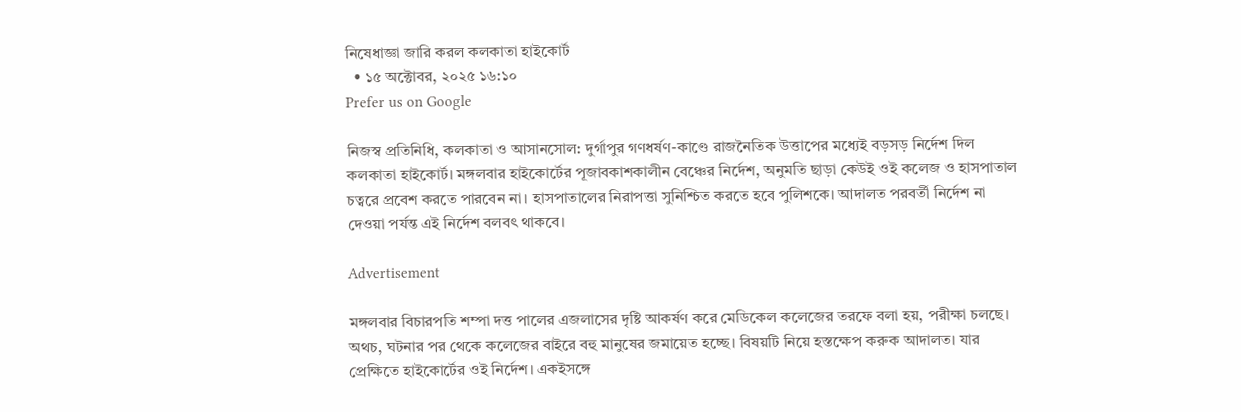নিষেধাজ্ঞা জারি করল কলকাতা হাইকোর্ট
  • ১৫ অক্টোবর, ২০২৫ ১৬:১০
Prefer us on Google

নিজস্ব প্রতিনিধি, কলকাতা ও আসানসোল: দুর্গাপুর গণধর্ষণ-কাণ্ডে রাজনৈতিক উত্তাপের মধ্যেই বড়সড় নির্দেশ দিল কলকাতা হাইকোর্ট। মঙ্গলবার হাইকোর্টের পূজাবকাশকালীন বেঞ্চের নির্দেশ, অনুমতি ছাড়া কেউই ওই কলেজ ও হাসপাতাল চত্বরে প্রবেশ করতে পারবেন না। হাসপাতালের নিরাপত্তা সুনিশ্চিত করতে হবে পুলিশকে। আদালত পরবর্তী নির্দেশ না দেওয়া পর্যন্ত এই নির্দেশ বলবৎ থাকবে।

Advertisement

মঙ্গলবার বিচারপতি শম্পা দত্ত পালের এজলাসের দৃষ্টি আকর্ষণ করে মেডিকেল কলেজের তরফে বলা হয়, পরীক্ষা চলছে। অথচ, ঘটনার পর থেকে কলেজের বাইরে বহু মানুষের জমায়েত হচ্ছে। বিষয়টি নিয়ে হস্তক্ষেপ করুক আদালত। যার প্রেক্ষিতে হাইকোর্টের ওই নির্দেশ। একইসঙ্গে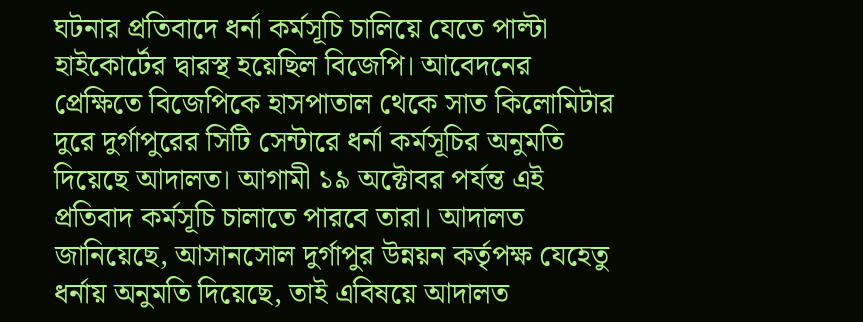ঘটনার প্রতিবাদে ধর্না কর্মসূচি চালিয়ে যেতে পাল্টা হাইকোর্টের দ্বারস্থ হয়েছিল বিজেপি। আবেদনের প্রেক্ষিতে বিজেপিকে হাসপাতাল থেকে সাত কিলোমিটার দুরে দুর্গাপুরের সিটি সেন্টারে ধর্না কর্মসূচির অনুমতি দিয়েছে আদালত। আগামী ১৯ অক্টোবর পর্যন্ত এই প্রতিবাদ কর্মসূচি চালাতে পারবে তারা। আদালত জানিয়েছে, আসানসোল দুর্গাপুর উন্নয়ন কর্তৃপক্ষ যেহেতু ধর্নায় অনুমতি দিয়েছে, তাই এবিষয়ে আদালত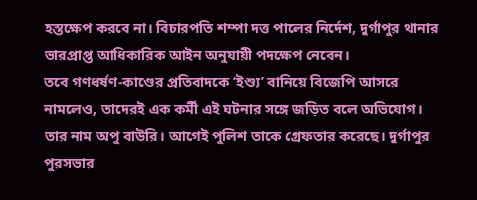হস্তক্ষেপ করবে না। বিচারপতি শম্পা দত্ত পালের নির্দেশ, দুর্গাপুর থানার ভারপ্রাপ্ত আধিকারিক আইন অনুযায়ী পদক্ষেপ নেবেন।
তবে গণধর্ষণ-কাণ্ডের প্রতিবাদকে ‘ইশ্যু’ বানিয়ে বিজেপি আসরে নামলেও, তাদেরই এক কর্মী এই ঘটনার সঙ্গে জড়িত বলে অভিযোগ। তার নাম অপু বাউরি। আগেই পুলিশ তাকে গ্রেফতার করেছে। দুর্গাপুর পুরসভার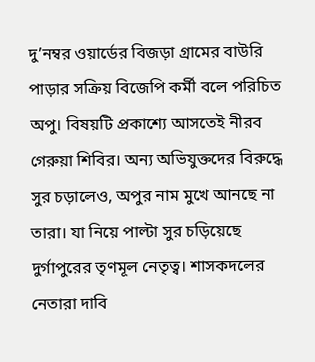দু’নম্বর ওয়ার্ডের বিজড়া গ্রামের বাউরি পাড়ার সক্রিয় বিজেপি কর্মী বলে পরিচিত অপু। বিষয়টি প্রকাশ্যে আসতেই নীরব গেরুয়া শিবির। অন্য অভিযুক্তদের বিরুদ্ধে সুর চড়ালেও, অপুর নাম মুখে আনছে না তারা। যা নিয়ে পাল্টা সুর চড়িয়েছে দুর্গাপুরের তৃণমূল নেতৃত্ব। শাসকদলের নেতারা দাবি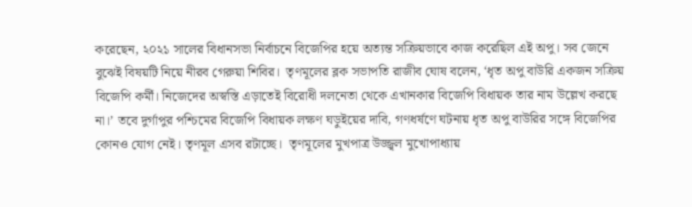করেছেন, ২০২১ সালের বিধানসভা নির্বাচনে বিজেপির হয়ে অত্যন্ত সক্রিয়ভাবে কাজ করেছিল এই অপু। সব জেনে বুঝেই বিষয়টি নিয়ে নীরব গেরুয়া শিবির।  তৃণমূলের ব্লক সভাপতি রাজীব ঘোষ বলেন, ‘ধৃত অপু বাউরি একজন সক্রিয় বিজেপি কর্মী। নিজেদের অস্বস্তি এড়াতেই বিরোধী দলনেতা থেকে এখানকার বিজেপি বিধায়ক তার নাম উল্লেখ করছে না।’ তবে দুর্গাপুর পশ্চিমের বিজেপি বিধায়ক লক্ষণ ঘড়ুইয়ের দাবি, গণধর্ষণে ঘটনায় ধৃত অপু বাউরির সঙ্গে বিজেপির কোনও যোগ নেই। তৃণমূল এসব রটাচ্ছে।  তৃণমূলের মুখপাত্র উজ্জ্বল মুখোপাধ্যায়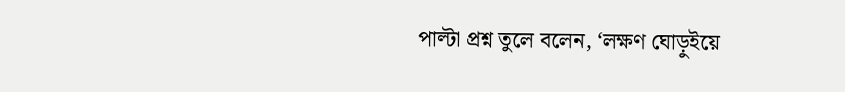পাল্টা প্রশ্ন তুলে বলেন, ‘লক্ষণ ঘোড়ুইয়ে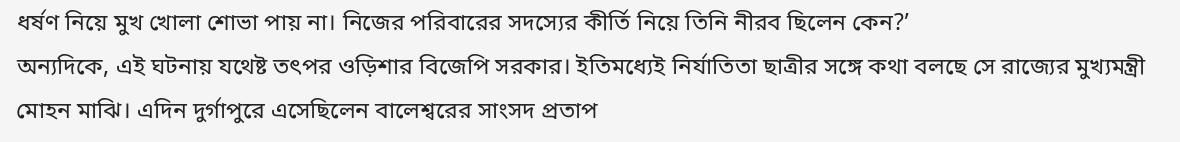ধর্ষণ নিয়ে মুখ খোলা শোভা পায় না। নিজের পরিবারের সদস্যের কীর্তি নিয়ে তিনি নীরব ছিলেন কেন?’
অন্যদিকে, এই ঘটনায় যথেষ্ট তৎপর ওড়িশার বিজেপি সরকার। ইতিমধ্যেই নির্যাতিতা ছাত্রীর সঙ্গে কথা বলছে সে রাজ্যের মুখ্যমন্ত্রী মোহন মাঝি। এদিন দুর্গাপুরে এসেছিলেন বালেশ্বরের সাংসদ প্রতাপ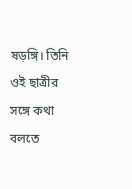ষড়ঙ্গি। তিনি ওই ছাত্রীর সঙ্গে কথা বলতে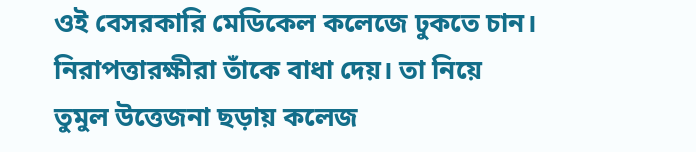ওই বেসরকারি মেডিকেল কলেজে ঢুকতে চান। নিরাপত্তারক্ষীরা তাঁকে বাধা দেয়। তা নিয়ে তুমুল উত্তেজনা ছড়ায় কলেজ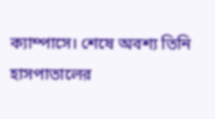ক্যাম্পাসে। শেষে অবশ্য তিনি হাসপাতালের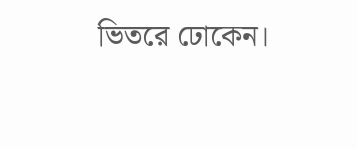ভিতরে ঢোকেন।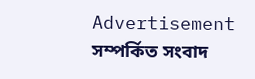Advertisement
সম্পর্কিত সংবাদ